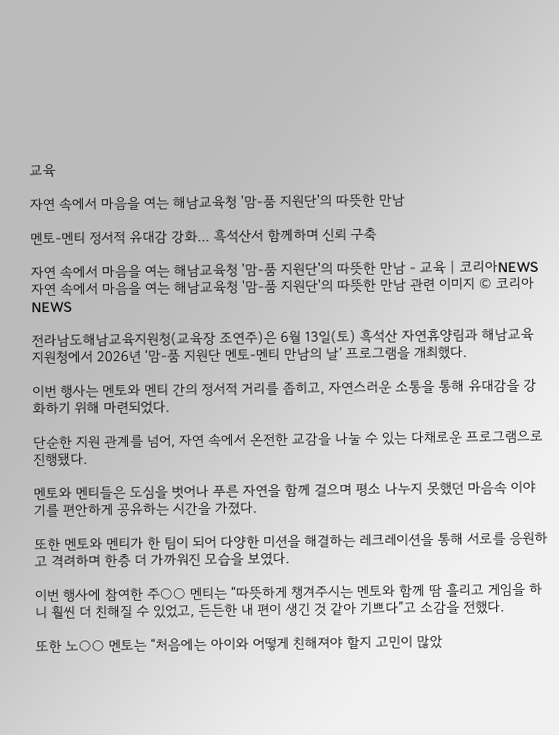교육

자연 속에서 마음을 여는 해남교육청 '맘-품 지원단'의 따뜻한 만남

멘토-멘티 정서적 유대감 강화... 흑석산서 함께하며 신뢰 구축

자연 속에서 마음을 여는 해남교육청 '맘-품 지원단'의 따뜻한 만남 - 교육 | 코리아NEWS
자연 속에서 마음을 여는 해남교육청 '맘-품 지원단'의 따뜻한 만남 관련 이미지 © 코리아NEWS

전라남도해남교육지원청(교육장 조연주)은 6월 13일(토) 흑석산 자연휴양림과 해남교육지원청에서 2026년 ‘맘-품 지원단 멘토-멘티 만남의 날’ 프로그램을 개최했다.

이번 행사는 멘토와 멘티 간의 정서적 거리를 좁히고, 자연스러운 소통을 통해 유대감을 강화하기 위해 마련되었다.

단순한 지원 관계를 넘어, 자연 속에서 온전한 교감을 나눌 수 있는 다채로운 프로그램으로 진행됐다.

멘토와 멘티들은 도심을 벗어나 푸른 자연을 함께 걸으며 평소 나누지 못했던 마음속 이야기를 편안하게 공유하는 시간을 가졌다.

또한 멘토와 멘티가 한 팀이 되어 다양한 미션을 해결하는 레크레이션을 통해 서로를 응원하고 격려하며 한층 더 가까워진 모습을 보였다.

이번 행사에 참여한 주○○ 멘티는 “따뜻하게 챙겨주시는 멘토와 함께 땀 흘리고 게임을 하니 훨씬 더 친해질 수 있었고, 든든한 내 편이 생긴 것 같아 기쁘다”고 소감을 전했다.

또한 노○○ 멘토는 “처음에는 아이와 어떻게 친해져야 할지 고민이 많았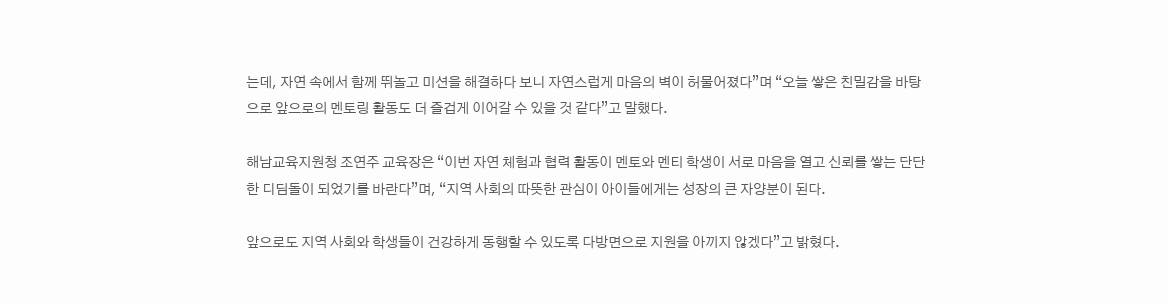는데, 자연 속에서 함께 뛰놀고 미션을 해결하다 보니 자연스럽게 마음의 벽이 허물어졌다”며 “오늘 쌓은 친밀감을 바탕으로 앞으로의 멘토링 활동도 더 즐겁게 이어갈 수 있을 것 같다”고 말했다.

해남교육지원청 조연주 교육장은 “이번 자연 체험과 협력 활동이 멘토와 멘티 학생이 서로 마음을 열고 신뢰를 쌓는 단단한 디딤돌이 되었기를 바란다”며, “지역 사회의 따뜻한 관심이 아이들에게는 성장의 큰 자양분이 된다.

앞으로도 지역 사회와 학생들이 건강하게 동행할 수 있도록 다방면으로 지원을 아끼지 않겠다”고 밝혔다.